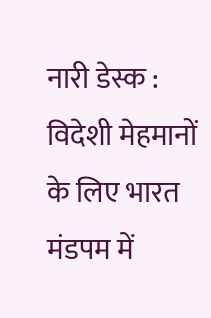नारी डेस्क : विदेशी मेहमानों के लिए भारत मंडपम में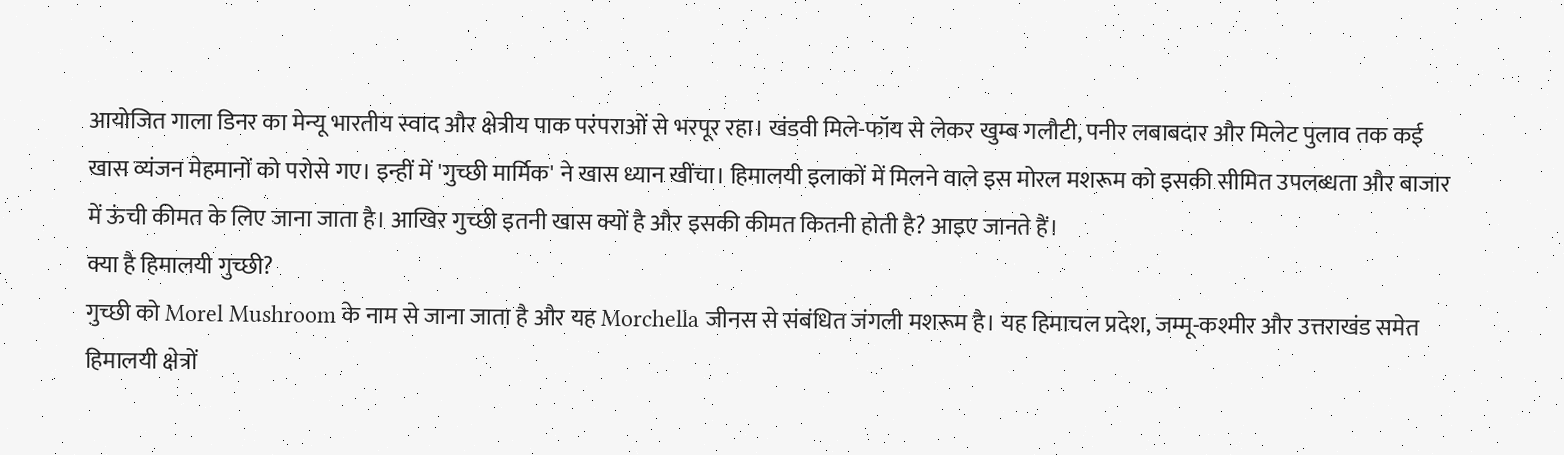आयोजित गाला डिनर का मेन्यू भारतीय स्वाद और क्षेत्रीय पाक परंपराओं से भरपूर रहा। खंडवी मिले-फॉय से लेकर खुम्ब गलौटी, पनीर लबाबदार और मिलेट पुलाव तक कई खास व्यंजन मेहमानों को परोसे गए। इन्हीं में 'गुच्छी मार्मिक' ने खास ध्यान खींचा। हिमालयी इलाकों में मिलने वाले इस मोरल मशरूम को इसकी सीमित उपलब्धता और बाजार में ऊंची कीमत के लिए जाना जाता है। आखिर गुच्छी इतनी खास क्यों है और इसकी कीमत कितनी होती है? आइए जानते हैं।
क्या है हिमालयी गुच्छी?
गुच्छी को Morel Mushroom के नाम से जाना जाता है और यह Morchella जीनस से संबंधित जंगली मशरूम है। यह हिमाचल प्रदेश, जम्मू-कश्मीर और उत्तराखंड समेत हिमालयी क्षेत्रों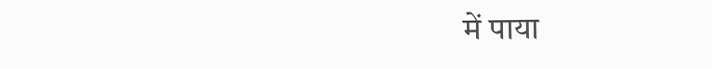में पाया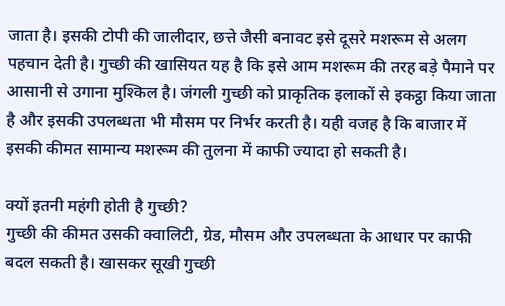जाता है। इसकी टोपी की जालीदार, छत्ते जैसी बनावट इसे दूसरे मशरूम से अलग पहचान देती है। गुच्छी की खासियत यह है कि इसे आम मशरूम की तरह बड़े पैमाने पर आसानी से उगाना मुश्किल है। जंगली गुच्छी को प्राकृतिक इलाकों से इकट्ठा किया जाता है और इसकी उपलब्धता भी मौसम पर निर्भर करती है। यही वजह है कि बाजार में इसकी कीमत सामान्य मशरूम की तुलना में काफी ज्यादा हो सकती है।

क्यों इतनी महंगी होती है गुच्छी?
गुच्छी की कीमत उसकी क्वालिटी, ग्रेड, मौसम और उपलब्धता के आधार पर काफी बदल सकती है। खासकर सूखी गुच्छी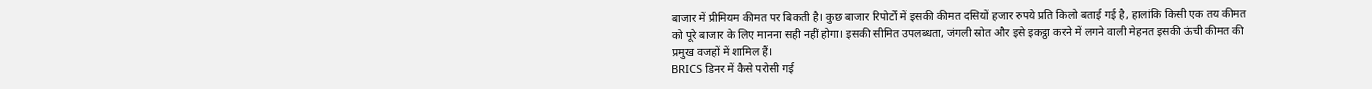बाजार में प्रीमियम कीमत पर बिकती है। कुछ बाजार रिपोर्टों में इसकी कीमत दसियों हजार रुपये प्रति किलो बताई गई है, हालांकि किसी एक तय कीमत को पूरे बाजार के लिए मानना सही नहीं होगा। इसकी सीमित उपलब्धता, जंगली स्रोत और इसे इकट्ठा करने में लगने वाली मेहनत इसकी ऊंची कीमत की प्रमुख वजहों में शामिल हैं।
BRICS डिनर में कैसे परोसी गई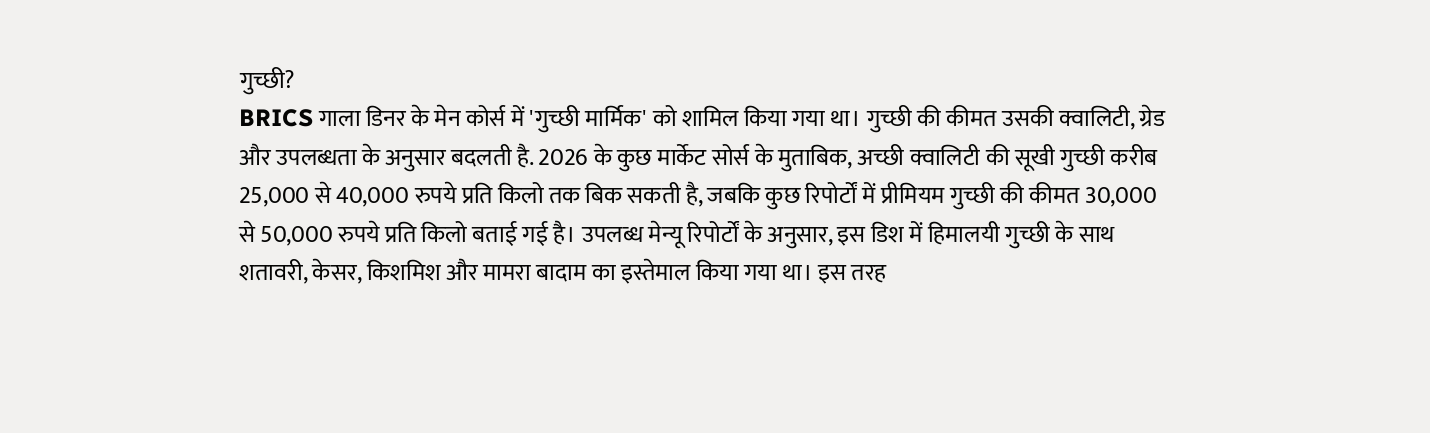गुच्छी?
BRICS गाला डिनर के मेन कोर्स में 'गुच्छी मार्मिक' को शामिल किया गया था। गुच्छी की कीमत उसकी क्वालिटी, ग्रेड और उपलब्धता के अनुसार बदलती है. 2026 के कुछ मार्केट सोर्स के मुताबिक, अच्छी क्वालिटी की सूखी गुच्छी करीब 25,000 से 40,000 रुपये प्रति किलो तक बिक सकती है, जबकि कुछ रिपोर्टों में प्रीमियम गुच्छी की कीमत 30,000 से 50,000 रुपये प्रति किलो बताई गई है। उपलब्ध मेन्यू रिपोर्टों के अनुसार, इस डिश में हिमालयी गुच्छी के साथ शतावरी, केसर, किशमिश और मामरा बादाम का इस्तेमाल किया गया था। इस तरह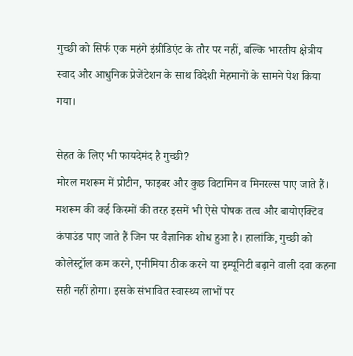गुच्छी को सिर्फ एक महंगे इंग्रीडिएंट के तौर पर नहीं, बल्कि भारतीय क्षेत्रीय स्वाद और आधुनिक प्रेजेंटेशन के साथ विदेशी मेहमानों के सामने पेश किया गया।

सेहत के लिए भी फायदेमंद है गुच्छी?
मोरल मशरूम में प्रोटीन, फाइबर और कुछ विटामिन व मिनरल्स पाए जाते हैं। मशरूम की कई किस्मों की तरह इसमें भी ऐसे पोषक तत्व और बायोएक्टिव कंपाउंड पाए जाते हैं जिन पर वैज्ञानिक शोध हुआ है। हालांकि, गुच्छी को कोलेस्ट्रॉल कम करने, एनीमिया ठीक करने या इम्यूनिटी बढ़ाने वाली दवा कहना सही नहीं होगा। इसके संभावित स्वास्थ्य लाभों पर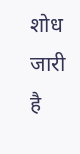शोध जारी है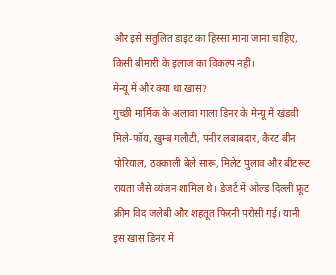और इसे संतुलित डाइट का हिस्सा माना जाना चाहिए, किसी बीमारी के इलाज का विकल्प नहीं।
मेन्यू में और क्या था खास?
गुच्छी मार्मिक के अलावा गाला डिनर के मेन्यू में खंडवी मिले-फॉय, खुम्ब गलौटी, पनीर लबाबदार, कैरट बीन पोरियाल, ठक्काली बेले सारू, मिलेट पुलाव और बीटरूट रायता जैसे व्यंजन शामिल थे। डेजर्ट में ओल्ड दिल्ली फ्रूट क्रीम विद जलेबी और शहतूत फिरनी परोसी गई। यानी इस खास डिनर में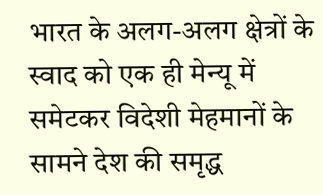भारत के अलग-अलग क्षेत्रों के स्वाद को एक ही मेन्यू में समेटकर विदेशी मेहमानों के सामने देश की समृद्ध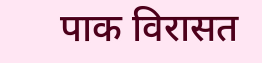पाक विरासत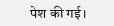पेश की गई।